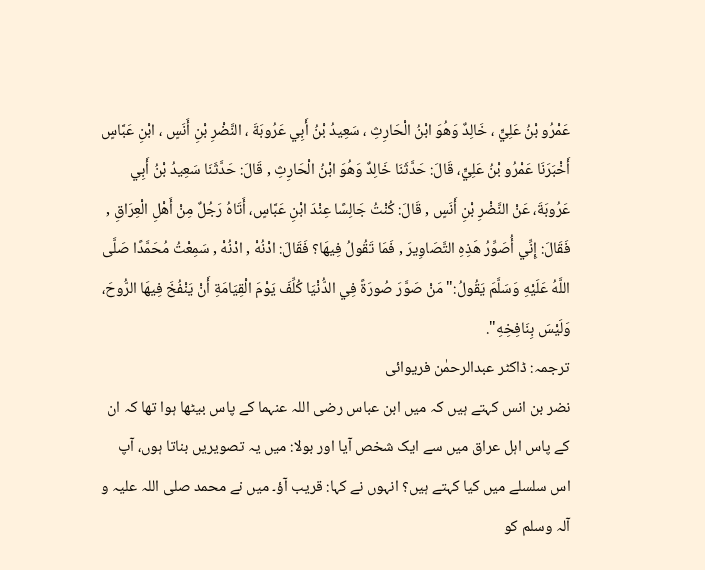عَمْرُو بْنُ عَلِيٍّ ، خَالِدٌ وَهُوَ ابْنُ الْحَارِثِ ، سَعِيدُ بْنُ أَبِي عَرُوبَةَ ، النَّضْرِ بْنِ أَنَسٍ ، ابْنِ عَبَّاسٍ
أَخْبَرَنَا عَمْرُو بْنُ عَلِيٍّ، قَالَ: حَدَّثَنَا خَالِدٌ وَهُوَ ابْنُ الْحَارِثِ , قَالَ: حَدَّثَنَا سَعِيدُ بْنُ أَبِي عَرُوبَةَ، عَنْ النَّضْرِ بْنِ أَنَسٍ , قَالَ: كُنْتُ جَالِسًا عِنْدَ ابْنِ عَبَّاسٍ، أَتَاهُ رَجُلٌ مِنْ أَهْلِ الْعِرَاقِ , فَقَالَ: إِنِّي أُصَوِّرُ هَذِهِ التَّصَاوِيرَ , فَمَا تَقُولُ فِيهَا؟ فَقَالَ: ادْنُهْ , ادْنُهْ , سَمِعْتُ مُحَمَّدًا صَلَّى اللَّهُ عَلَيْهِ وَسَلَّمَ يَقُولُ:" مَنْ صَوَّرَ صُورَةً فِي الدُّنْيَا كُلِّفَ يَوْمَ الْقِيَامَةِ أَنْ يَنْفُخَ فِيهَا الرُّوحَ، وَلَيْسَ بِنَافِخِهِ".
ترجمہ: ڈاکٹر عبدالرحمٰن فریوائی
نضر بن انس کہتے ہیں کہ میں ابن عباس رضی اللہ عنہما کے پاس بیٹھا ہوا تھا کہ ان کے پاس اہل عراق میں سے ایک شخص آیا اور بولا: میں یہ تصویریں بناتا ہوں، آپ اس سلسلے میں کیا کہتے ہیں؟ انہوں نے کہا: قریب آؤ۔ میں نے محمد صلی اللہ علیہ و آلہ وسلم کو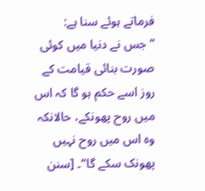فرماتے ہوئے سنا ہے: ”جس نے دنیا میں کوئی صورت بنائی قیامت کے روز اسے حکم ہو گا کہ اس میں روح پھونکے، حالانکہ وہ اس میں روح نہیں پھونک سکے گا“۔ [سنن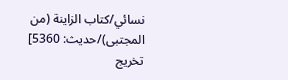نسائي/كتاب الزاينة (من المجتبى)/حدیث: 5360]
تخریج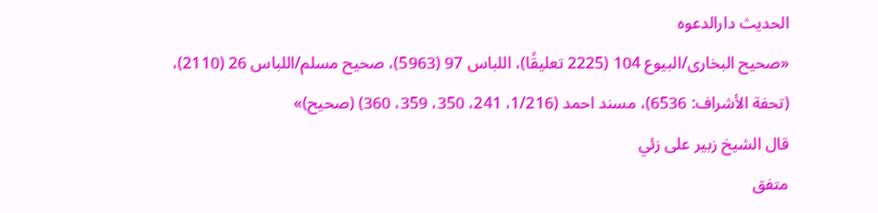الحدیث دارالدعوہ
«صحیح البخاری/البیوع 104 (2225 تعلیقًا)، اللباس 97 (5963)، صحیح مسلم/اللباس 26 (2110)، (تحفة الأشراف: 6536)، مسند احمد (1/216، 241، 350، 359، 360) (صحیح)»
قال الشيخ زبير على زئي
متفق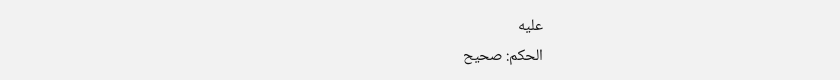عليه
الحكم: صحيح